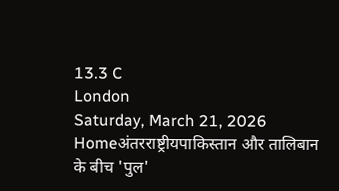13.3 C
London
Saturday, March 21, 2026
Homeअंतरराष्ट्रीयपाकिस्‍तान और तालिबान के बीच 'पुल'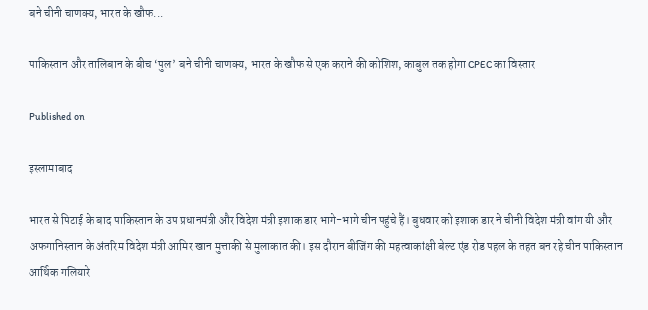बने चीनी चाणक्‍य, भारत के खौफ...

पाकिस्‍तान और तालिबान के बीच ‘पुल’ बने चीनी चाणक्‍य, भारत के खौफ से एक कराने की कोशिश, काबुल तक होगा CPEC का विस्‍तार

Published on

इस्लामाबाद

भारत से पिटाई के बाद पाकिस्तान के उप प्रधानमंत्री और विदेश मंत्री इशाक डार भागे-भागे चीन पहुंचे हैं। बुधवार को इशाक डार ने चीनी विदेश मंत्री वांग यी और अफगानिस्तान के अंतरिम विदेश मंत्री आमिर खान मुत्ताकी से मुलाकात की। इस दौरान बीजिंग की महत्वाकांक्षी बेल्ट एंड रोड पहल के तहत बन रहे चीन पाकिस्तान आर्थिक गलियारे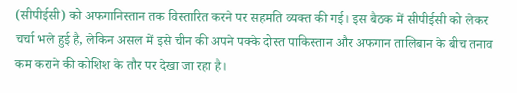(सीपीईसी) को अफगानिस्तान तक विस्तारित करने पर सहमति व्यक्त की गई। इस बैठक में सीपीईसी को लेकर चर्चा भले हुई है, लेकिन असल में इसे चीन की अपने पक्के दोस्त पाकिस्तान और अफगान तालिबान के बीच तनाव कम कराने की कोशिश के तौर पर देखा जा रहा है।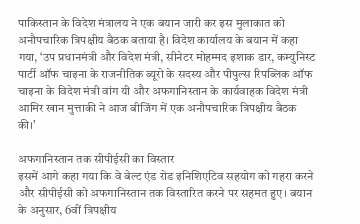पाकिस्तान के विदेश मंत्रालय ने एक बयान जारी कर इस मुलाकात को अनौपचारिक त्रिपक्षीय बैठक बताया है। विदेश कार्यालय के बयान में कहा गया, ‘उप प्रधानमंत्री और विदेश मंत्री, सीनेटर मोहम्मद इशाक डार, कम्युनिस्ट पार्टी ऑफ चाइना के राजनीतिक ब्यूरो के सदस्य और पीपुल्स रिपब्लिक ऑफ चाइना के विदेश मंत्री वांग यी और अफगानिस्तान के कार्यवाहक विदेश मंत्री आमिर खान मुत्ताकी ने आज बीजिंग में एक अनौपचारिक त्रिपक्षीय बैठक की।’

अफगानिस्तान तक सीपीईसी का विस्तार
इसमें आगे कहा गया कि वे बेल्ट एंड रोड इनिशिएटिव सहयोग को गहरा करने और सीपीईसी को अफगानिस्तान तक विस्तारित करने पर सहमत हुए। बयान के अनुसार, 6वीं त्रिपक्षीय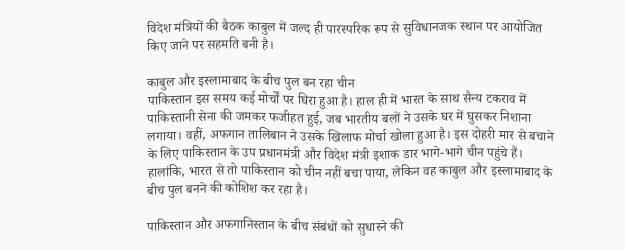विदेश मंत्रियों की बैठक काबुल में जल्द ही पारस्परिक रूप से सुविधानजक स्थान पर आयोजित किए जाने पर सहमति बनी है।

काबुल और इस्लामाबाद के बीच पुल बन रहा चीन
पाकिस्तान इस समय कई मोर्चों पर घिरा हुआ है। हाल ही में भारत के साथ सैन्य टकराव में पाकिस्तानी सेना की जमकर फजीहत हुई, जब भारतीय बलों ने उसके घर में घुसकर निशाना लगाया। वहीं, अफगान तालिबान ने उसके खिलाफ मोर्चा खोला हुआ है। इस दोहरी मार से बचाने के लिए पाकिस्तान के उप प्रधानमंत्री और विदेश मंत्री इशाक डार भागे-भागे चीन पहुंचे हैं। हालांकि, भारत से तो पाकिस्तान को चीन नहीं बचा पाया, लेकिन वह काबुल और इस्लामाबाद के बीच पुल बनने की कोशिश कर रहा है।

पाकिस्तान और अफगानिस्तान के बीच संबंधों को सुधारने की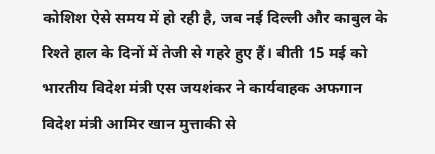कोशिश ऐसे समय में हो रही है, जब नई दिल्ली और काबुल के रिश्ते हाल के दिनों में तेजी से गहरे हुए हैं। बीती 15 मई को भारतीय विदेश मंत्री एस जयशंकर ने कार्यवाहक अफगान विदेश मंत्री आमिर खान मुत्ताकी से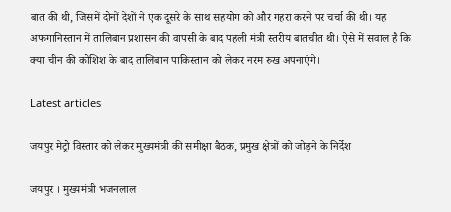बात की थी, जिसमें दोनों देशों ने एक दूसरे के साथ सहयोग को और गहरा करने पर चर्चा की थी। यह अफगानिस्तान में तालिबान प्रशासन की वापसी के बाद पहली मंत्री स्तरीय बातचीत थी। ऐसे में सवाल है कि क्या चीन की कोशिश के बाद तालिबान पाकिस्तान को लेकर नरम रुख अपनाएंगे।

Latest articles

जयपुर मेट्रो विस्तार को लेकर मुख्यमंत्री की समीक्षा बैठक, प्रमुख क्षेत्रों को जोड़ने के निर्देश

जयपुर । मुख्यमंत्री भजनलाल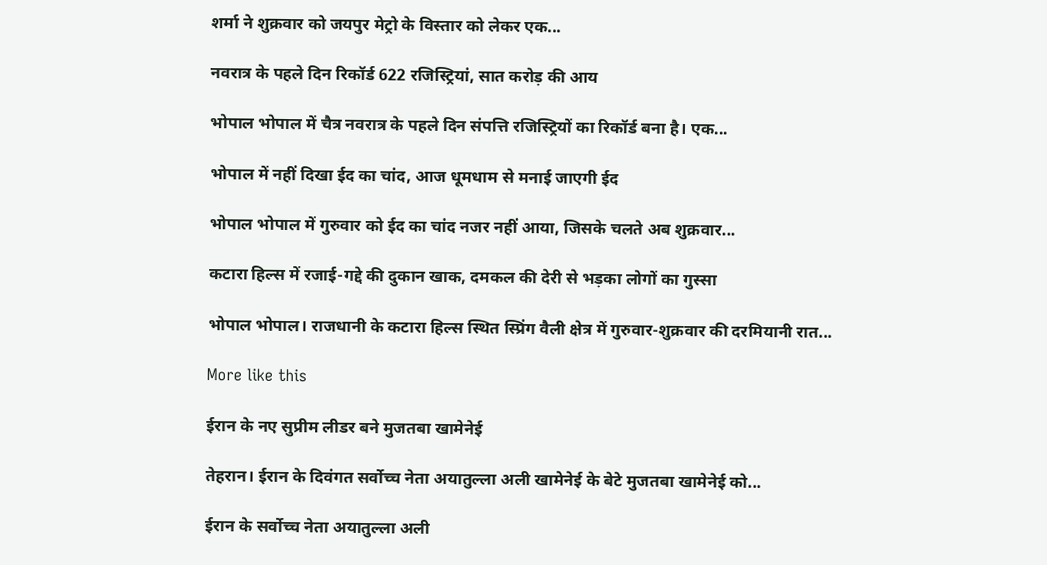शर्मा ने शुक्रवार को जयपुर मेट्रो के विस्तार को लेकर एक...

नवरात्र के पहले दिन रिकॉर्ड 622 रजिस्ट्रियां, सात करोड़ की आय

भोपाल भोपाल में चैत्र नवरात्र के पहले दिन संपत्ति रजिस्ट्रियों का रिकॉर्ड बना है। एक...

भोपाल में नहीं दिखा ईद का चांद, आज धूमधाम से मनाई जाएगी ईद

भोपाल भोपाल में गुरुवार को ईद का चांद नजर नहीं आया, जिसके चलते अब शुक्रवार...

कटारा हिल्स में रजाई-गद्दे की दुकान खाक, दमकल की देरी से भड़का लोगों का गुस्सा

भोपाल भोपाल। राजधानी के कटारा हिल्स स्थित स्प्रिंग वैली क्षेत्र में गुरुवार-शुक्रवार की दरमियानी रात...

More like this

ईरान के नए सुप्रीम लीडर बने मुजतबा खामेनेई

तेहरान। ईरान के दिवंगत सर्वोच्च नेता अयातुल्ला अली खामेनेई के बेटे मुजतबा खामेनेई को...

ईरान के सर्वोच्च नेता अयातुल्ला अली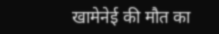खामेनेई की मौत का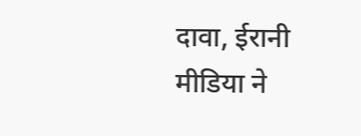दावा, ईरानी मीडिया ने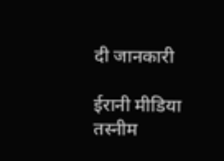दी जानकारी

ईरानी मीडिया तस्नीम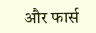और फार्स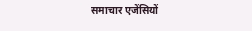समाचार एजेंसियों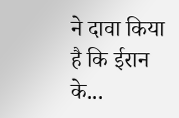ने दावा किया है कि ईरान के...